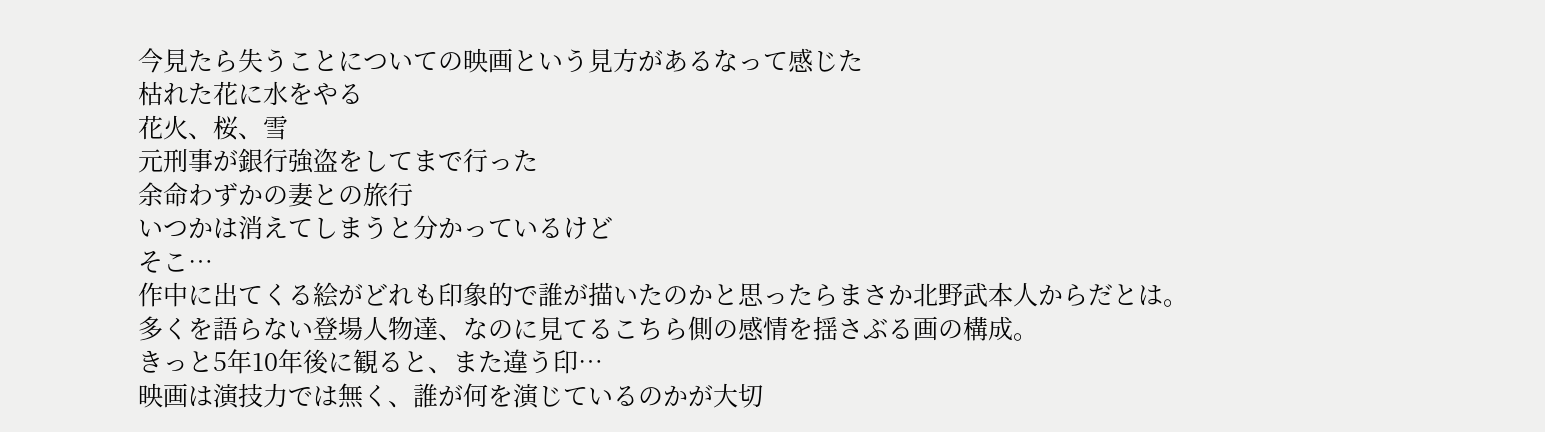今見たら失うことについての映画という見方があるなって感じた
枯れた花に水をやる
花火、桜、雪
元刑事が銀行強盗をしてまで行った
余命わずかの妻との旅行
いつかは消えてしまうと分かっているけど
そこ…
作中に出てくる絵がどれも印象的で誰が描いたのかと思ったらまさか北野武本人からだとは。
多くを語らない登場人物達、なのに見てるこちら側の感情を揺さぶる画の構成。
きっと5年10年後に観ると、また違う印…
映画は演技力では無く、誰が何を演じているのかが大切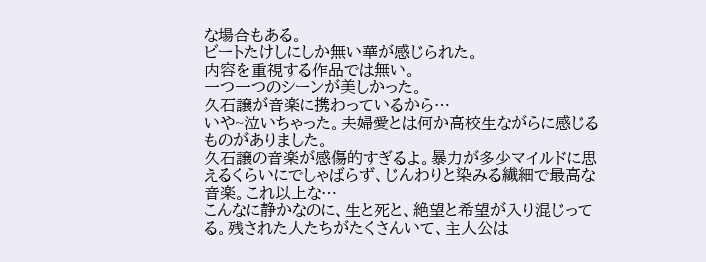な場合もある。
ビートたけしにしか無い華が感じられた。
内容を重視する作品では無い。
一つ一つのシーンが美しかった。
久石譲が音楽に携わっているから…
いや~泣いちゃった。夫婦愛とは何か高校生ながらに感じるものがありました。
久石譲の音楽が感傷的すぎるよ。暴力が多少マイルドに思えるくらいにでしゃばらず、じんわりと染みる繊細で最高な音楽。これ以上な…
こんなに静かなのに、生と死と、絶望と希望が入り混じってる。残された人たちがたくさんいて、主人公は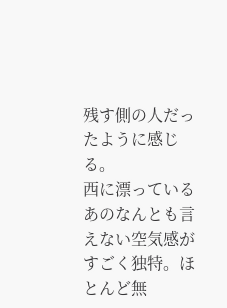残す側の人だったように感じる。
西に漂っているあのなんとも言えない空気感がすごく独特。ほとんど無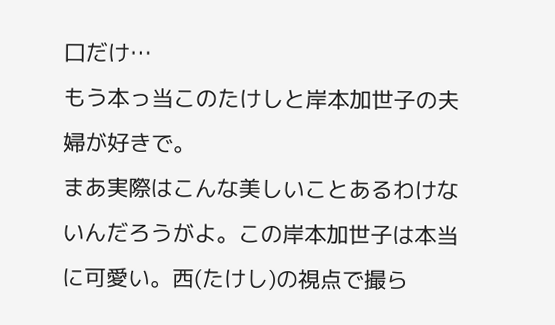口だけ…
もう本っ当このたけしと岸本加世子の夫婦が好きで。
まあ実際はこんな美しいことあるわけないんだろうがよ。この岸本加世子は本当に可愛い。西(たけし)の視点で撮ら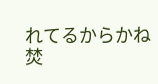れてるからかね
焚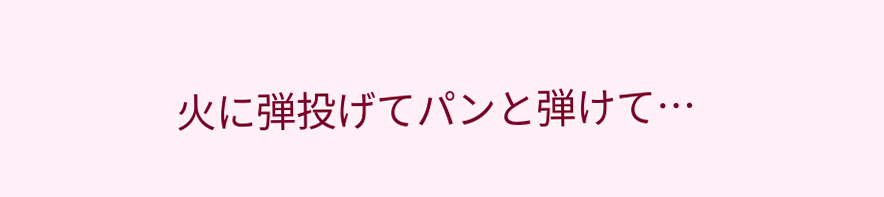火に弾投げてパンと弾けて…